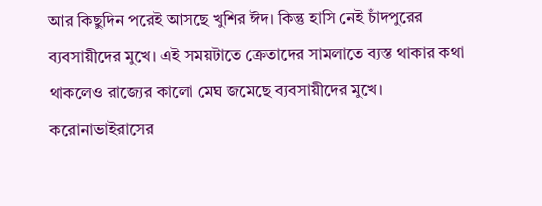আর কিছুদিন পরেই আসছে খুশির ঈদ। কিন্তু হাসি নেই চাঁদপুরের ব্যবসায়ীদের মুখে। এই সময়টাতে ক্রেতাদের সামলাতে ব্যস্ত থাকার কথা থাকলেও রাজ্যের কালো মেঘ জমেছে ব্যবসায়ীদের মুখে।
করোনাভাইরাসের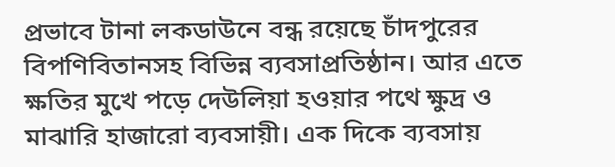প্রভাবে টানা লকডাউনে বন্ধ রয়েছে চাঁদপুরের বিপণিবিতানসহ বিভিন্ন ব্যবসাপ্রতিষ্ঠান। আর এতে ক্ষতির মুখে পড়ে দেউলিয়া হওয়ার পথে ক্ষুদ্র ও মাঝারি হাজারো ব্যবসায়ী। এক দিকে ব্যবসায়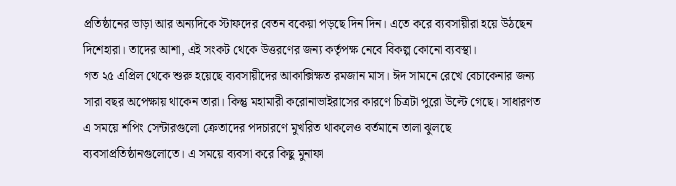প্রতিষ্ঠানের ভাড়া আর অন্যদিকে স্টাফদের বেতন বকেয়া পড়ছে দিন দিন। এতে করে ব্যবসায়ীরা হয়ে উঠছেন দিশেহারা। তাদের আশা, এই সংকট থেকে উত্তরণের জন্য কর্তৃপক্ষ নেবে বিকল্প কোনো ব্যবস্থা।
গত ২৫ এপ্রিল থেকে শুরু হয়েছে ব্যবসায়ীদের আকাক্সিক্ষত রমজান মাস। ঈদ সামনে রেখে বেচাকেনার জন্য সারা বছর অপেক্ষায় থাকেন তারা। কিন্তু মহামারী করোনাভাইরাসের কারণে চিত্রটা পুরো উল্টে গেছে। সাধারণত এ সময়ে শপিং সেন্টারগুলো ক্রেতাদের পদচারণে মুখরিত থাকলেও বর্তমানে তালা ঝুলছে ব্যবসাপ্রতিষ্ঠানগুলোতে। এ সময়ে ব্যবসা করে কিছু মুনাফা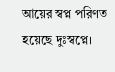আয়ের স্বপ্ন পরিণত হয়েছে দুঃস্বপ্নে।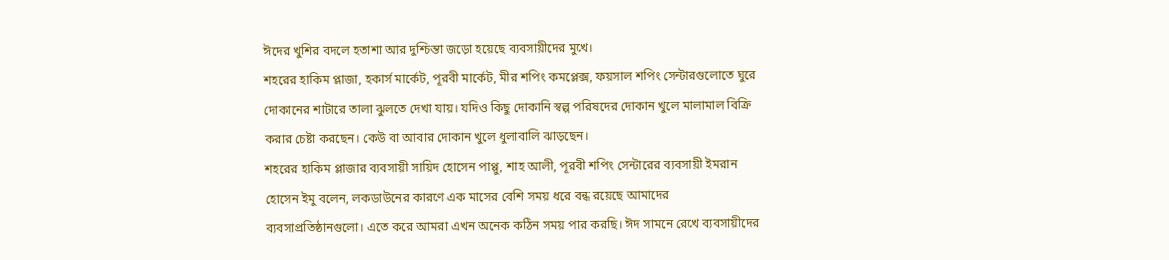ঈদের খুশির বদলে হতাশা আর দুশ্চিন্তা জড়ো হয়েছে ব্যবসায়ীদের মুখে।
শহরের হাকিম প্লাজা, হকার্স মার্কেট, পূরবী মার্কেট, মীর শপিং কমপ্লেক্স, ফয়সাল শপিং সেন্টারগুলোতে ঘুরে দোকানের শাটারে তালা ঝুলতে দেখা যায়। যদিও কিছু দোকানি স্বল্প পরিষদের দোকান খুলে মালামাল বিক্রি করার চেষ্টা করছেন। কেউ বা আবার দোকান খুলে ধুলাবালি ঝাড়ছেন।
শহরের হাকিম প্লাজার ব্যবসায়ী সায়িদ হোসেন পাপ্পু, শাহ আলী, পূরবী শপিং সেন্টারের ব্যবসায়ী ইমরান হোসেন ইমু বলেন, লকডাউনের কারণে এক মাসের বেশি সময় ধরে বন্ধ রয়েছে আমাদের ব্যবসাপ্রতিষ্ঠানগুলো। এতে করে আমরা এখন অনেক কঠিন সময় পার করছি। ঈদ সামনে রেখে ব্যবসায়ীদের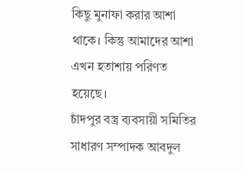কিছু মুনাফা করার আশা থাকে। কিন্তু আমাদের আশা এখন হতাশায় পরিণত হয়েছে।
চাঁদপুর বস্ত্র ব্যবসায়ী সমিতির সাধারণ সম্পাদক আবদুল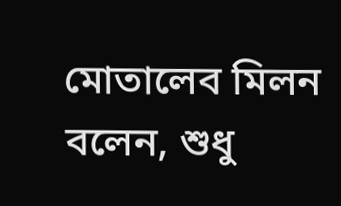মোতালেব মিলন বলেন, শুধু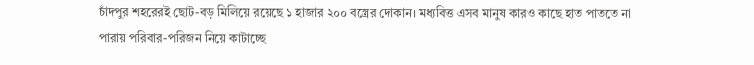চাঁদপুর শহরেরই ছোট-বড় মিলিয়ে রয়েছে ১ হাজার ২০০ বস্ত্রের দোকান। মধ্যবিত্ত এসব মানুষ কারও কাছে হাত পাততে না পারায় পরিবার-পরিজন নিয়ে কাটাচ্ছে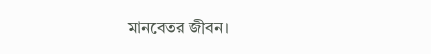মানবেতর জীবন।